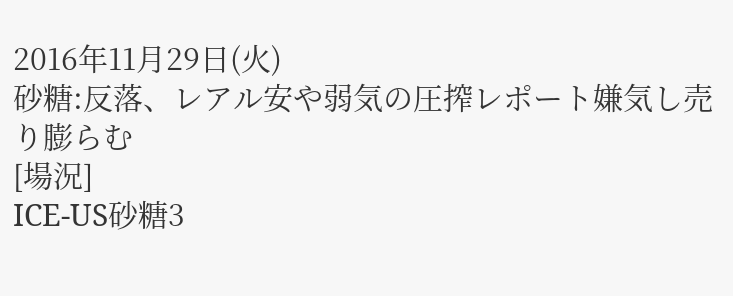2016年11月29日(火)
砂糖:反落、レアル安や弱気の圧搾レポート嫌気し売り膨らむ
[場況]
ICE-US砂糖3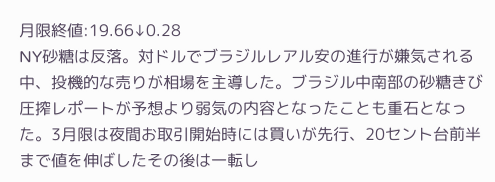月限終値:19.66↓0.28
NY砂糖は反落。対ドルでブラジルレアル安の進行が嫌気される中、投機的な売りが相場を主導した。ブラジル中南部の砂糖きび圧搾レポートが予想より弱気の内容となったことも重石となった。3月限は夜間お取引開始時には買いが先行、20セント台前半まで値を伸ばしたその後は一転し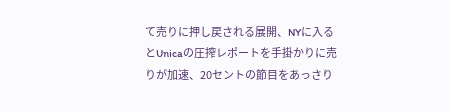て売りに押し戻される展開、NYに入るとUnicaの圧搾レポートを手掛かりに売りが加速、20セントの節目をあっさり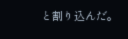と割り込んだ。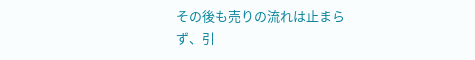その後も売りの流れは止まらず、引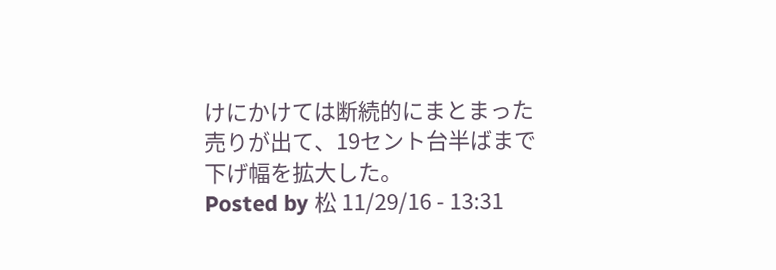けにかけては断続的にまとまった売りが出て、19セント台半ばまで下げ幅を拡大した。
Posted by 松 11/29/16 - 13:31